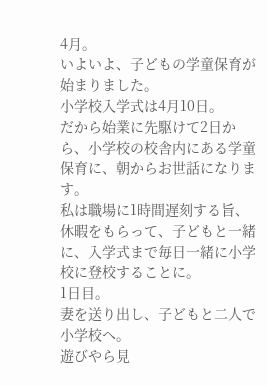4月。
いよいよ、子どもの学童保育が始まりました。
小学校入学式は4月10日。
だから始業に先駆けて2日から、小学校の校舎内にある学童保育に、朝からお世話になります。
私は職場に1時間遅刻する旨、休暇をもらって、子どもと一緒に、入学式まで毎日一緒に小学校に登校することに。
1日目。
妻を送り出し、子どもと二人で小学校へ。
遊びやら見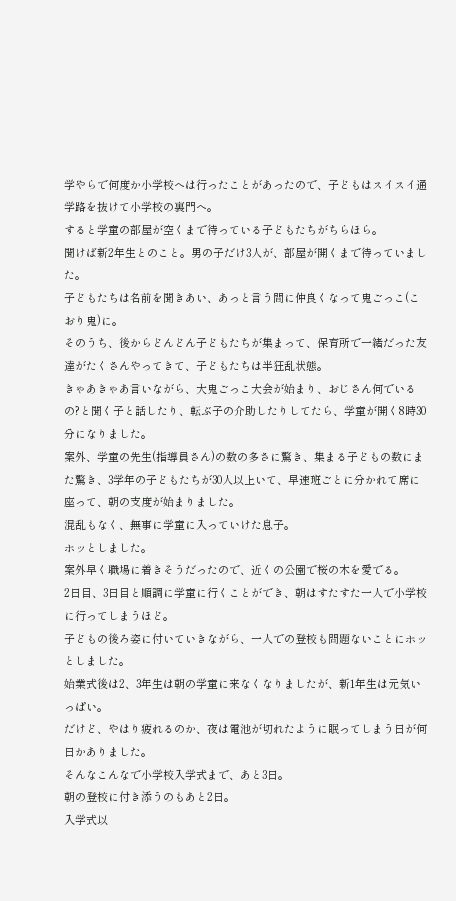学やらで何度か小学校へは行ったことがあったので、子どもはスイスイ通学路を抜けて小学校の裏門へ。
すると学童の部屋が空くまで待っている子どもたちがちらほら。
聞けば新2年生とのこと。男の子だけ3人が、部屋が開くまで待っていました。
子どもたちは名前を聞きあい、あっと言う間に仲良くなって鬼ごっこ(こおり鬼)に。
そのうち、後からどんどん子どもたちが集まって、保育所で一緒だった友達がたくさんやってきて、子どもたちは半狂乱状態。
きゃあきゃあ言いながら、大鬼ごっこ大会が始まり、おじさん何でいるの?と聞く子と話したり、転ぶ子の介助したりしてたら、学童が開く8時30分になりました。
案外、学童の先生(指導員さん)の数の多さに驚き、集まる子どもの数にまた驚き、3学年の子どもたちが30人以上いて、早速班ごとに分かれて席に座って、朝の支度が始まりました。
混乱もなく、無事に学童に入っていけた息子。
ホッとしました。
案外早く職場に着きそうだったので、近くの公園で桜の木を愛でる。
2日目、3日目と順調に学童に行くことができ、朝はすたすた一人で小学校に行ってしまうほど。
子どもの後ろ姿に付いていきながら、一人での登校も問題ないことにホッとしました。
始業式後は2、3年生は朝の学童に来なくなりましたが、新1年生は元気いっぱい。
だけど、やはり疲れるのか、夜は電池が切れたように眠ってしまう日が何日かありました。
そんなこんなで小学校入学式まで、あと3日。
朝の登校に付き添うのもあと2日。
入学式以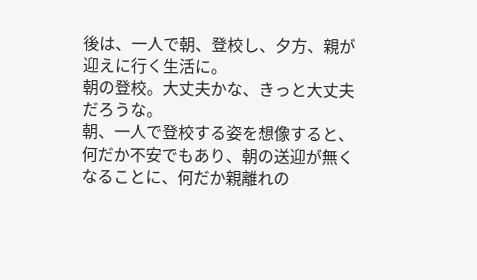後は、一人で朝、登校し、夕方、親が迎えに行く生活に。
朝の登校。大丈夫かな、きっと大丈夫だろうな。
朝、一人で登校する姿を想像すると、何だか不安でもあり、朝の送迎が無くなることに、何だか親離れの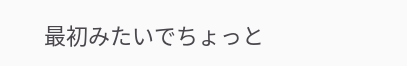最初みたいでちょっと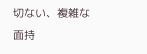切ない、複雑な面持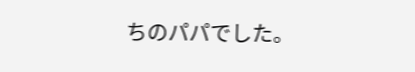ちのパパでした。